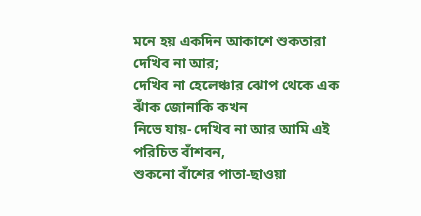মনে হয় একদিন আকাশে শুকতারা দেখিব না আর;
দেখিব না হেলেঞ্চার ঝোপ থেকে এক ঝাঁক জোনাকি কখন
নিভে যায়- দেখিব না আর আমি এই পরিচিত বাঁশবন,
শুকনো বাঁশের পাতা-ছাওয়া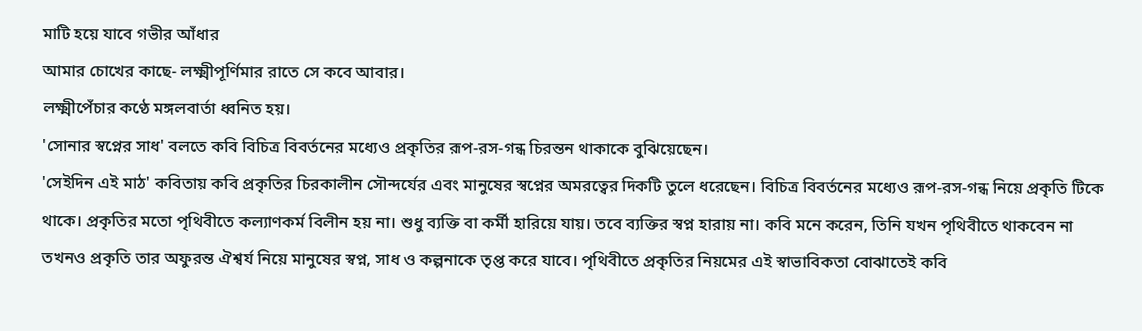মাটি হয়ে যাবে গভীর আঁধার
আমার চোখের কাছে- লক্ষ্মীপূর্ণিমার রাতে সে কবে আবার।
লক্ষ্মীপেঁচার কণ্ঠে মঙ্গলবার্তা ধ্বনিত হয়।
'সোনার স্বপ্নের সাধ' বলতে কবি বিচিত্র বিবর্তনের মধ্যেও প্রকৃতির রূপ-রস-গন্ধ চিরন্তন থাকাকে বুঝিয়েছেন।
'সেইদিন এই মাঠ' কবিতায় কবি প্রকৃতির চিরকালীন সৌন্দর্যের এবং মানুষের স্বপ্নের অমরত্বের দিকটি তুলে ধরেছেন। বিচিত্র বিবর্তনের মধ্যেও রূপ-রস-গন্ধ নিয়ে প্রকৃতি টিকে থাকে। প্রকৃতির মতো পৃথিবীতে কল্যাণকর্ম বিলীন হয় না। শুধু ব্যক্তি বা কর্মী হারিয়ে যায়। তবে ব্যক্তির স্বপ্ন হারায় না। কবি মনে করেন, তিনি যখন পৃথিবীতে থাকবেন না তখনও প্রকৃতি তার অফুরন্ত ঐশ্বর্য নিয়ে মানুষের স্বপ্ন, সাধ ও কল্পনাকে তৃপ্ত করে যাবে। পৃথিবীতে প্রকৃতির নিয়মের এই স্বাভাবিকতা বোঝাতেই কবি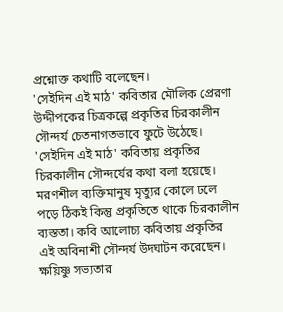প্রশ্নোক্ত কথাটি বলেছেন।
'সেইদিন এই মাঠ' কবিতার মৌলিক প্রেরণা উদ্দীপকের চিত্রকল্পে প্রকৃতির চিরকালীন সৌন্দর্য চেতনাগতভাবে ফুটে উঠেছে।
'সেইদিন এই মাঠ' কবিতায় প্রকৃতির চিরকালীন সৌন্দর্যের কথা বলা হয়েছে। মরণশীল ব্যক্তিমানুষ মৃত্যুর কোলে ঢলে পড়ে ঠিকই কিন্তু প্রকৃতিতে থাকে চিরকালীন ব্যস্ততা। কবি আলোচ্য কবিতায় প্রকৃতির এই অবিনাশী সৌন্দর্য উদ্ঘাটন করেছেন। ক্ষয়িষ্ণু সভ্যতার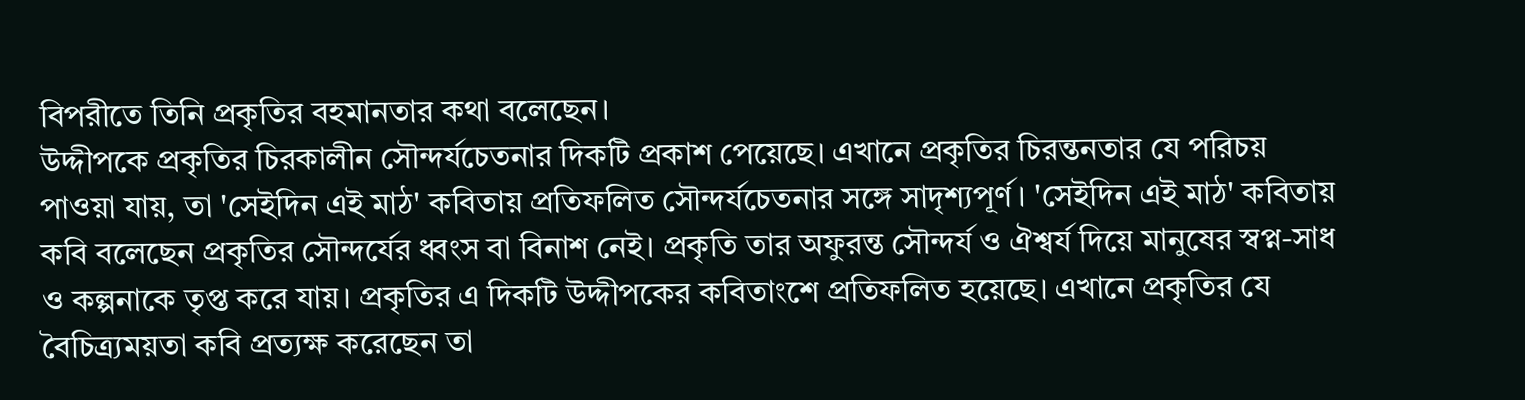বিপরীতে তিনি প্রকৃতির বহমানতার কথা বলেছেন।
উদ্দীপকে প্রকৃতির চিরকালীন সৌন্দর্যচেতনার দিকটি প্রকাশ পেয়েছে। এখানে প্রকৃতির চিরন্তনতার যে পরিচয় পাওয়া যায়, তা 'সেইদিন এই মাঠ' কবিতায় প্রতিফলিত সৌন্দর্যচেতনার সঙ্গে সাদৃশ্যপূর্ণ। 'সেইদিন এই মাঠ' কবিতায় কবি বলেছেন প্রকৃতির সৌন্দর্যের ধ্বংস বা বিনাশ নেই। প্রকৃতি তার অফুরন্ত সৌন্দর্য ও ঐশ্বর্য দিয়ে মানুষের স্বপ্ন-সাধ ও কল্পনাকে তৃপ্ত করে যায়। প্রকৃতির এ দিকটি উদ্দীপকের কবিতাংশে প্রতিফলিত হয়েছে। এখানে প্রকৃতির যে বৈচিত্র্যময়তা কবি প্রত্যক্ষ করেছেন তা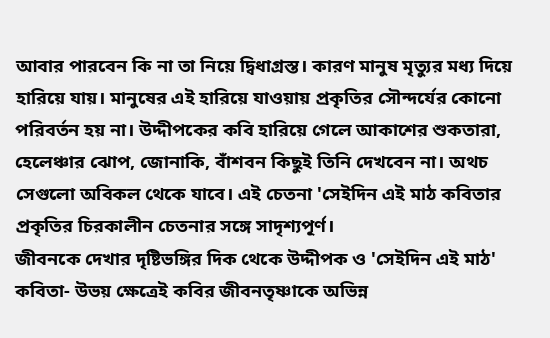আবার পারবেন কি না তা নিয়ে দ্বিধাগ্রস্ত। কারণ মানুষ মৃত্যুর মধ্য দিয়ে হারিয়ে যায়। মানুষের এই হারিয়ে যাওয়ায় প্রকৃতির সৌন্দর্যের কোনো পরিবর্তন হয় না। উদ্দীপকের কবি হারিয়ে গেলে আকাশের শুকতারা, হেলেঞ্চার ঝোপ, জোনাকি, বাঁশবন কিছুই তিনি দেখবেন না। অথচ সেগুলো অবিকল থেকে যাবে। এই চেতনা 'সেইদিন এই মাঠ কবিতার প্রকৃতির চিরকালীন চেতনার সঙ্গে সাদৃশ্যপূর্ণ।
জীবনকে দেখার দৃষ্টিভঙ্গির দিক থেকে উদ্দীপক ও 'সেইদিন এই মাঠ' কবিতা- উভয় ক্ষেত্রেই কবির জীবনতৃষ্ণাকে অভিন্ন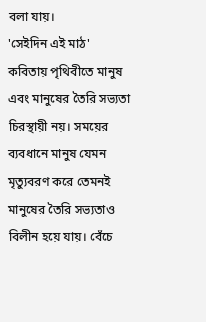বলা যায়।
'সেইদিন এই মাঠ' কবিতায় পৃথিবীতে মানুষ এবং মানুষের তৈরি সভ্যতা চিরস্থায়ী নয়। সময়ের ব্যবধানে মানুষ যেমন মৃত্যুবরণ করে তেমনই মানুষের তৈরি সভ্যতাও বিলীন হয়ে যায়। বেঁচে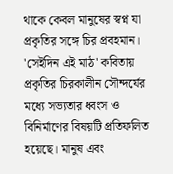থাকে কেবল মানুষের স্বপ্ন যা প্রকৃতির সঙ্গে চির প্রবহমান।
'সেইদিন এই মাঠ' কবিতায় প্রকৃতির চিরকালীন সৌন্দর্যের মধ্যে সভ্যতার ধ্বংস ও বিনির্মাণের বিষয়টি প্রতিফলিত হয়েছে। মানুষ এবং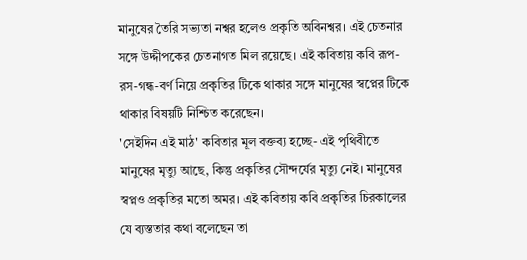মানুষের তৈরি সভ্যতা নশ্বর হলেও প্রকৃতি অবিনশ্বর। এই চেতনার সঙ্গে উদ্দীপকের চেতনাগত মিল রয়েছে। এই কবিতায় কবি রূপ-রস-গন্ধ-বর্ণ নিয়ে প্রকৃতির টিকে থাকার সঙ্গে মানুষের স্বপ্নের টিকে থাকার বিষয়টি নিশ্চিত করেছেন।
'সেইদিন এই মাঠ' কবিতার মূল বক্তব্য হচ্ছে- এই পৃথিবীতে মানুষের মৃত্যু আছে, কিন্তু প্রকৃতির সৌন্দর্যের মৃত্যু নেই। মানুষের স্বপ্নও প্রকৃতির মতো অমর। এই কবিতায় কবি প্রকৃতির চিরকালের যে ব্যস্ততার কথা বলেছেন তা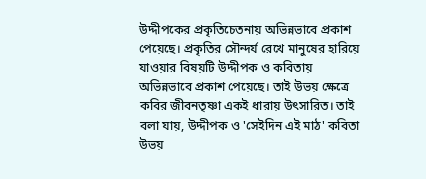উদ্দীপকের প্রকৃতিচেতনায় অভিন্নভাবে প্রকাশ পেয়েছে। প্রকৃতির সৌন্দর্য রেখে মানুষের হারিয়ে যাওয়ার বিষয়টি উদ্দীপক ও কবিতায় অভিন্নভাবে প্রকাশ পেয়েছে। তাই উভয় ক্ষেত্রে কবির জীবনতৃষ্ণা একই ধারায় উৎসারিত। তাই বলা যায়, উদ্দীপক ও 'সেইদিন এই মাঠ' কবিতা উভয়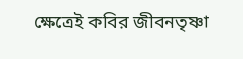ক্ষেত্রেই কবির জীবনতৃষ্ণা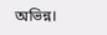অভিন্ন।